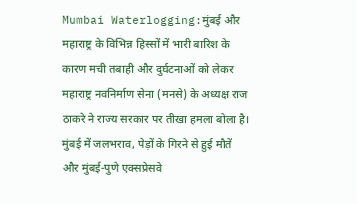Mumbai Waterlogging:मुंबई और महाराष्ट्र के विभिन्न हिस्सों में भारी बारिश के कारण मची तबाही और दुर्घटनाओं को लेकर महाराष्ट्र नवनिर्माण सेना (मनसे) के अध्यक्ष राज ठाकरे ने राज्य सरकार पर तीखा हमला बोला है। मुंबई में जलभराव, पेड़ों के गिरने से हुई मौतें और मुंबई-पुणे एक्सप्रेसवे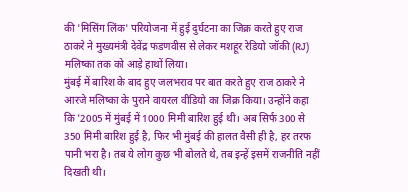की 'मिसिंग लिंक' परियोजना में हुई दुर्घटना का जिक्र करते हुए राज ठाकरे ने मुख्यमंत्री देवेंद्र फडणवीस से लेकर मशहूर रेडियो जॉकी (RJ) मलिष्का तक को आड़े हाथों लिया।
मुंबई में बारिश के बाद हुए जलभराव पर बात करते हुए राज ठाकरे ने आरजे मलिष्का के पुराने वायरल वीडियो का जिक्र किया। उन्होंने कहा कि '2005 में मुंबई में 1000 मिमी बारिश हुई थी। अब सिर्फ 300 से 350 मिमी बारिश हुई है, फिर भी मुंबई की हालत वैसी ही है, हर तरफ पानी भरा है। तब ये लोग कुछ भी बोलते थे, तब इन्हें इसमें राजनीति नहीं दिखती थी।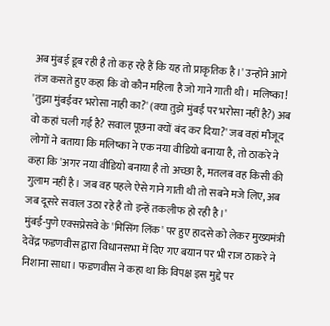अब मुंबई डूब रही है तो कह रहे हैं कि यह तो प्राकृतिक है।' उन्होंने आगे तंज कसते हुए कहा कि वो कौन महिला है जो गाने गाती थी। मलिष्का! 'तुझा मुंबईवर भरोसा नाही का?' (क्या तुझे मुंबई पर भरोसा नहीं है?) अब वो कहां चली गई है? सवाल पूछना क्यों बंद कर दिया?' जब वहां मौजूद लोगों ने बताया कि मलिष्का ने एक नया वीडियो बनाया है, तो ठाकरे ने कहा कि 'अगर नया वीडियो बनाया है तो अच्छा है, मतलब वह किसी की गुलाम नहीं है। जब वह पहले ऐसे गाने गाती थी तो सबने मजे लिए, अब जब दूसरे सवाल उठा रहे हैं तो इन्हें तकलीफ हो रही है।'
मुंबई-पुणे एक्सप्रेसवे के 'मिसिंग लिंक' पर हुए हादसे को लेकर मुख्यमंत्री देवेंद्र फडणवीस द्वारा विधानसभा में दिए गए बयान पर भी राज ठाकरे ने निशाना साधा। फडणवीस ने कहा था कि विपक्ष इस मुद्दे पर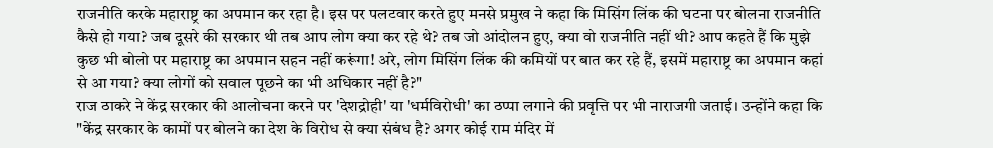राजनीति करके महाराष्ट्र का अपमान कर रहा है। इस पर पलटवार करते हुए मनसे प्रमुख ने कहा कि मिसिंग लिंक की घटना पर बोलना राजनीति कैसे हो गया? जब दूसरे की सरकार थी तब आप लोग क्या कर रहे थे? तब जो आंदोलन हुए, क्या वो राजनीति नहीं थी? आप कहते हैं कि मुझे कुछ भी बोलो पर महाराष्ट्र का अपमान सहन नहीं करूंगा! अरे, लोग मिसिंग लिंक की कमियों पर बात कर रहे हैं, इसमें महाराष्ट्र का अपमान कहां से आ गया? क्या लोगों को सवाल पूछने का भी अधिकार नहीं है?"
राज ठाकरे ने केंद्र सरकार की आलोचना करने पर 'देशद्रोही' या 'धर्मविरोधी' का ठप्पा लगाने की प्रवृत्ति पर भी नाराजगी जताई। उन्होंने कहा कि "केंद्र सरकार के कामों पर बोलने का देश के विरोध से क्या संबंध है? अगर कोई राम मंदिर में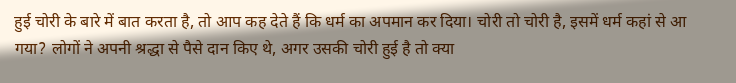हुई चोरी के बारे में बात करता है, तो आप कह देते हैं कि धर्म का अपमान कर दिया। चोरी तो चोरी है, इसमें धर्म कहां से आ गया? लोगों ने अपनी श्रद्धा से पैसे दान किए थे, अगर उसकी चोरी हुई है तो क्या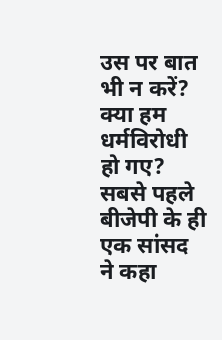उस पर बात भी न करें? क्या हम धर्मविरोधी हो गए? सबसे पहले बीजेपी के ही एक सांसद ने कहा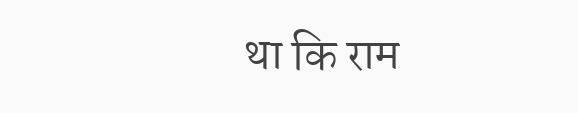था कि राम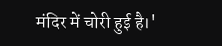मंदिर में चोरी हुई है।'